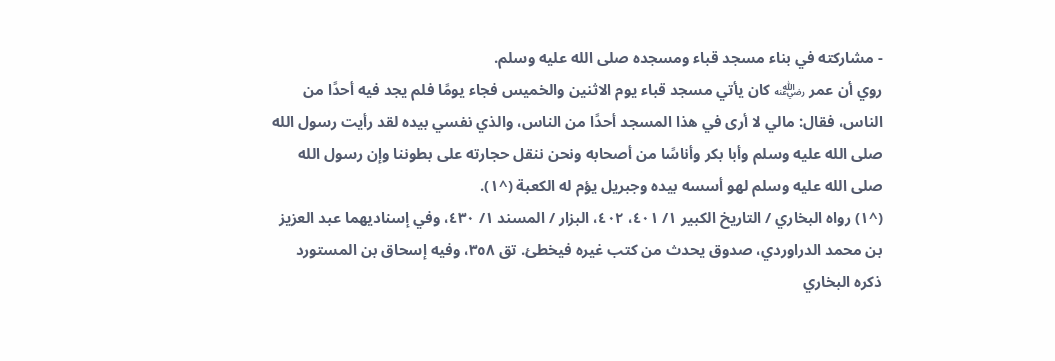- مشاركته في بناء مسجد قباء ومسجده صلى الله عليه وسلم.
روي أن عمر ﵁ كان يأتي مسجد قباء يوم الاثنين والخميس فجاء يومًا فلم يجد فيه أحدًا من الناس، فقال: مالي لا أرى في هذا المسجد أحدًا من الناس، والذي نفسي بيده لقد رأيت رسول الله صلى الله عليه وسلم وأبا بكر وأناسًا من أصحابه ونحن ننقل حجارته على بطوننا وإن رسول الله صلى الله عليه وسلم لهو أسسه بيده وجبريل يؤم له الكعبة (^١).
(^١) رواه البخاري / التاريخ الكبير ١/ ٤٠١، ٤٠٢، البزار / المسند ١/ ٤٣٠، وفي إسناديهما عبد العزيز بن محمد الدراوردي، صدوق يحدث من كتب غيره فيخطئ. تق ٣٥٨، وفيه إسحاق بن المستورد ذكره البخاري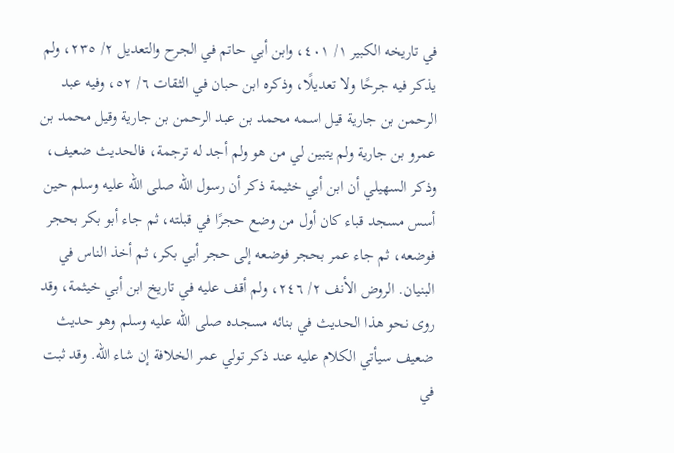في تاريخه الكبير ١/ ٤٠١، وابن أبي حاتم في الجرح والتعديل ٢/ ٢٣٥، ولم يذكر فيه جرحًا ولا تعديلًا، وذكره ابن حبان في الثقات ٦/ ٥٢، وفيه عبد الرحمن بن جارية قيل اسمه محمد بن عبد الرحمن بن جارية وقيل محمد بن عمرو بن جارية ولم يتبين لي من هو ولم أجد له ترجمة، فالحديث ضعيف، وذكر السهيلي أن ابن أبي خثيمة ذكر أن رسول الله صلى الله عليه وسلم حين أسس مسجد قباء كان أول من وضع حجرًا في قبلته، ثم جاء أبو بكر بحجر فوضعه، ثم جاء عمر بحجر فوضعه إلى حجر أبي بكر، ثم أخذ الناس في البنيان. الروض الأنف ٢/ ٢٤٦، ولم أقف عليه في تاريخ ابن أبي خيثمة، وقد روى نحو هذا الحديث في بنائه مسجده صلى الله عليه وسلم وهو حديث ضعيف سيأتي الكلام عليه عند ذكر تولي عمر الخلافة إن شاء الله. وقد ثبت في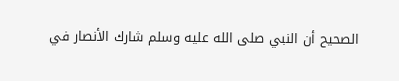الصحيح أن النبي صلى الله عليه وسلم شارك الأنصار في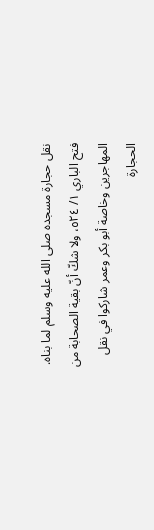نقل حجارة مسجده صلى الله عليه وسلم لما بناه. فتح الباري ١/ ٥٢٤، ولا شكّ أنّ بقية الصحابة من المهاجرين وخاصة أبو بكر وعمر شاركوا في نقل الحجارة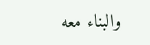والبناء معه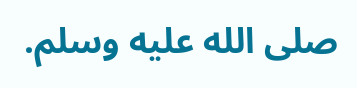صلى الله عليه وسلم.